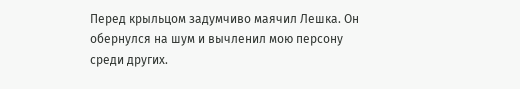Перед крыльцом задумчиво маячил Лешка. Он обернулся на шум и вычленил мою персону среди других.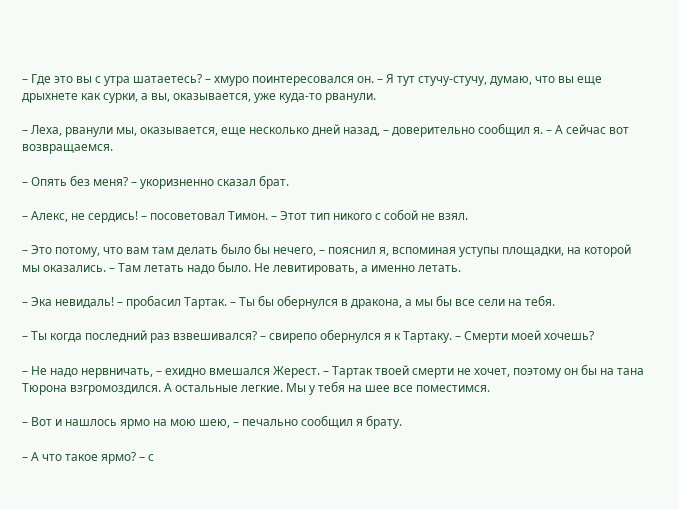– Где это вы с утра шатаетесь? – хмуро поинтересовался он. – Я тут стучу-стучу, думаю, что вы еще дрыхнете как сурки, а вы, оказывается, уже куда-то рванули.

– Леха, рванули мы, оказывается, еще несколько дней назад, – доверительно сообщил я. – А сейчас вот возвращаемся.

– Опять без меня? – укоризненно сказал брат.

– Алекс, не сердись! – посоветовал Тимон. – Этот тип никого с собой не взял.

– Это потому, что вам там делать было бы нечего, – пояснил я, вспоминая уступы площадки, на которой мы оказались. – Там летать надо было. Не левитировать, а именно летать.

– Эка невидаль! – пробасил Тартак. – Ты бы обернулся в дракона, а мы бы все сели на тебя.

– Ты когда последний раз взвешивался? – свирепо обернулся я к Тартаку. – Смерти моей хочешь?

– Не надо нервничать, – ехидно вмешался Жерест. – Тартак твоей смерти не хочет, поэтому он бы на тана Тюрона взгромоздился. А остальные легкие. Мы у тебя на шее все поместимся.

– Вот и нашлось ярмо на мою шею, – печально сообщил я брату.

– А что такое ярмо? – с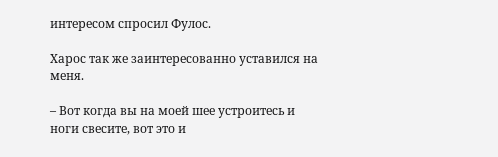интересом спросил Фулос.

Харос так же заинтересованно уставился на меня.

– Вот когда вы на моей шее устроитесь и ноги свесите, вот это и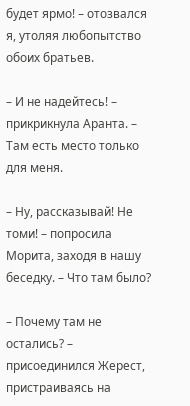будет ярмо! – отозвался я, утоляя любопытство обоих братьев.

– И не надейтесь! – прикрикнула Аранта. – Там есть место только для меня.

– Ну, рассказывай! Не томи! – попросила Морита, заходя в нашу беседку. – Что там было?

– Почему там не остались? – присоединился Жерест, пристраиваясь на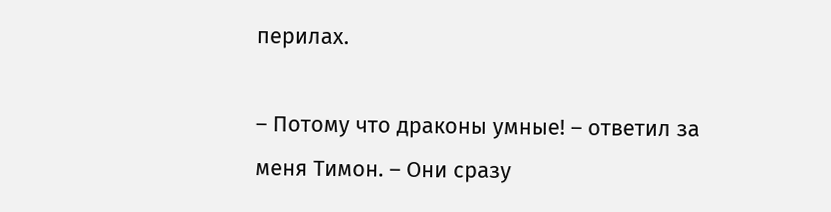перилах.

– Потому что драконы умные! – ответил за меня Тимон. – Они сразу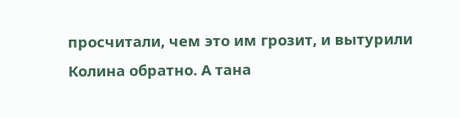просчитали, чем это им грозит, и вытурили Колина обратно. А тана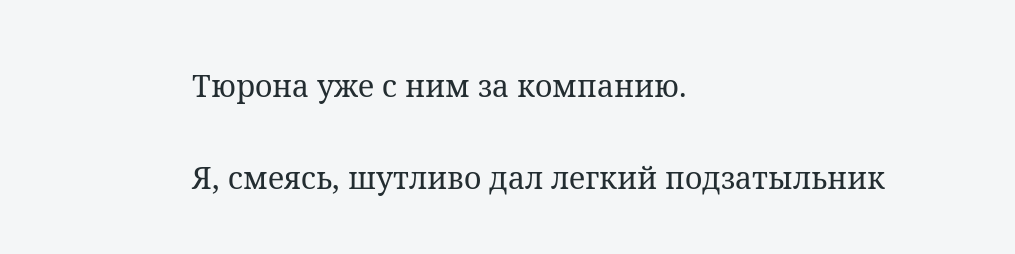Тюрона уже с ним за компанию.

Я, смеясь, шутливо дал легкий подзатыльник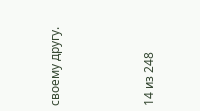своему другу.



14 из 248